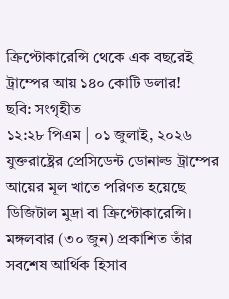ক্রিপ্টোকারেন্সি থেকে এক বছরেই ট্রাম্পের আয় ১৪০ কোটি ডলার!
ছবি: সংগৃহীত
১২:২৮ পিএম | ০১ জুলাই, ২০২৬
যুক্তরাষ্ট্রের প্রেসিডেন্ট ডোনাল্ড ট্রাম্পের আয়ের মূল খাতে পরিণত হয়েছে ডিজিটাল মুদ্রা বা ক্রিপ্টোকারেন্সি।
মঙ্গলবার (৩০ জুন) প্রকাশিত তাঁর সবশেষ আর্থিক হিসাব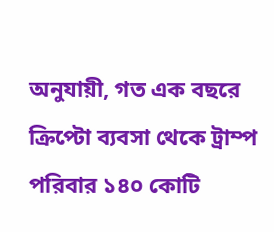অনুযায়ী, গত এক বছরে ক্রিপ্টো ব্যবসা থেকে ট্রাম্প পরিবার ১৪০ কোটি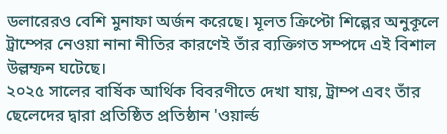ডলারেরও বেশি মুনাফা অর্জন করেছে। মূলত ক্রিপ্টো শিল্পের অনুকূলে ট্রাম্পের নেওয়া নানা নীতির কারণেই তাঁর ব্যক্তিগত সম্পদে এই বিশাল উল্লম্ফন ঘটেছে।
২০২৫ সালের বার্ষিক আর্থিক বিবরণীতে দেখা যায়, ট্রাম্প এবং তাঁর ছেলেদের দ্বারা প্রতিষ্ঠিত প্রতিষ্ঠান 'ওয়ার্ল্ড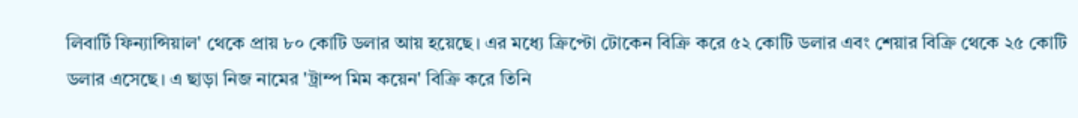লিবার্টি ফিন্যান্সিয়াল' থেকে প্রায় ৮০ কোটি ডলার আয় হয়েছে। এর মধ্যে ক্রিপ্টো টোকেন বিক্রি করে ৫২ কোটি ডলার এবং শেয়ার বিক্রি থেকে ২৫ কোটি ডলার এসেছে। এ ছাড়া নিজ নামের 'ট্রাম্প মিম কয়েন' বিক্রি করে তিনি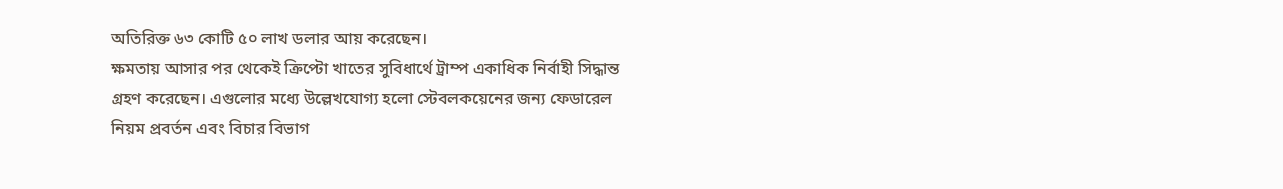অতিরিক্ত ৬৩ কোটি ৫০ লাখ ডলার আয় করেছেন।
ক্ষমতায় আসার পর থেকেই ক্রিপ্টো খাতের সুবিধার্থে ট্রাম্প একাধিক নির্বাহী সিদ্ধান্ত গ্রহণ করেছেন। এগুলোর মধ্যে উল্লেখযোগ্য হলো স্টেবলকয়েনের জন্য ফেডারেল নিয়ম প্রবর্তন এবং বিচার বিভাগ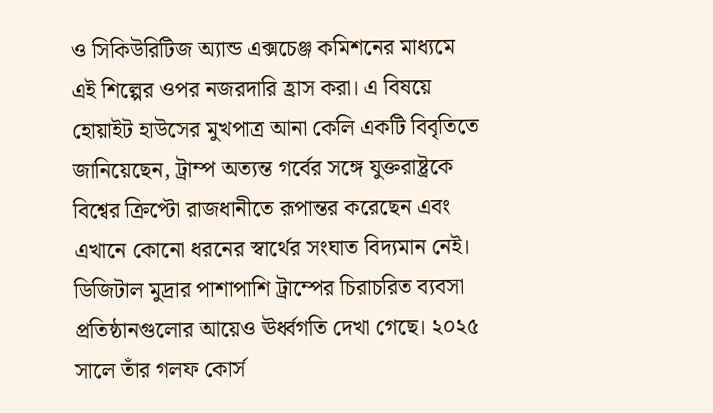ও সিকিউরিটিজ অ্যান্ড এক্সচেঞ্জ কমিশনের মাধ্যমে এই শিল্পের ওপর নজরদারি হ্রাস করা। এ বিষয়ে হোয়াইট হাউসের মুখপাত্র আনা কেলি একটি বিবৃতিতে জানিয়েছেন, ট্রাম্প অত্যন্ত গর্বের সঙ্গে যুক্তরাষ্ট্রকে বিশ্বের ক্রিপ্টো রাজধানীতে রূপান্তর করেছেন এবং এখানে কোনো ধরনের স্বার্থের সংঘাত বিদ্যমান নেই।
ডিজিটাল মুদ্রার পাশাপাশি ট্রাম্পের চিরাচরিত ব্যবসা প্রতিষ্ঠানগুলোর আয়েও ঊর্ধ্বগতি দেখা গেছে। ২০২৫ সালে তাঁর গলফ কোর্স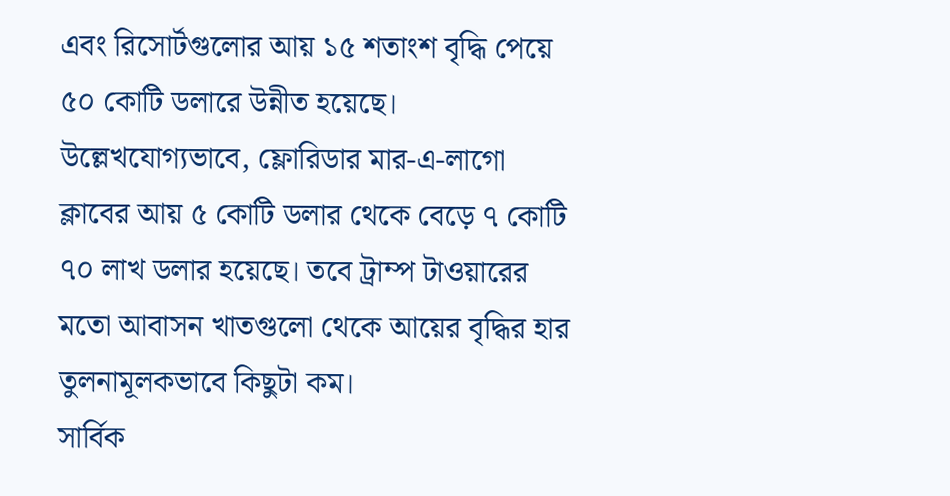এবং রিসোর্টগুলোর আয় ১৫ শতাংশ বৃদ্ধি পেয়ে ৫০ কোটি ডলারে উন্নীত হয়েছে। উল্লেখযোগ্যভাবে, ফ্লোরিডার মার-এ-লাগো ক্লাবের আয় ৫ কোটি ডলার থেকে বেড়ে ৭ কোটি ৭০ লাখ ডলার হয়েছে। তবে ট্রাম্প টাওয়ারের মতো আবাসন খাতগুলো থেকে আয়ের বৃদ্ধির হার তুলনামূলকভাবে কিছুটা কম।
সার্বিক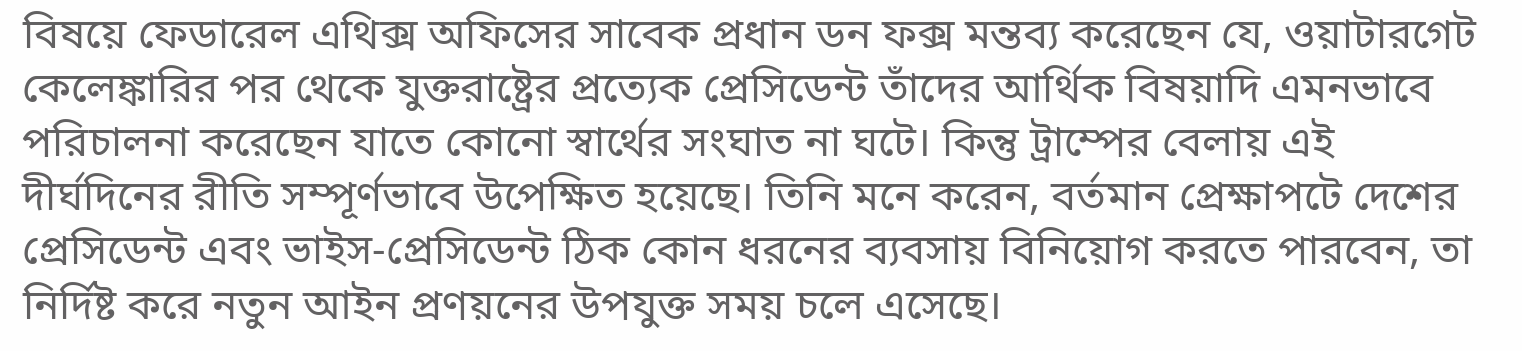বিষয়ে ফেডারেল এথিক্স অফিসের সাবেক প্রধান ডন ফক্স মন্তব্য করেছেন যে, ওয়াটারগেট কেলেঙ্কারির পর থেকে যুক্তরাষ্ট্রের প্রত্যেক প্রেসিডেন্ট তাঁদের আর্থিক বিষয়াদি এমনভাবে পরিচালনা করেছেন যাতে কোনো স্বার্থের সংঘাত না ঘটে। কিন্তু ট্রাম্পের বেলায় এই দীর্ঘদিনের রীতি সম্পূর্ণভাবে উপেক্ষিত হয়েছে। তিনি মনে করেন, বর্তমান প্রেক্ষাপটে দেশের প্রেসিডেন্ট এবং ভাইস-প্রেসিডেন্ট ঠিক কোন ধরনের ব্যবসায় বিনিয়োগ করতে পারবেন, তা নির্দিষ্ট করে নতুন আইন প্রণয়নের উপযুক্ত সময় চলে এসেছে।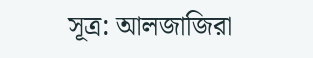সূত্র: আলজাজিরা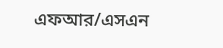এফআর/এসএন